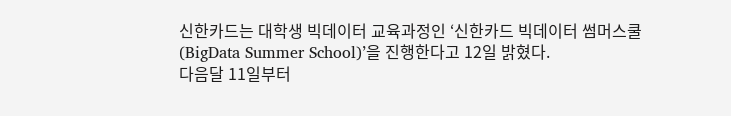신한카드는 대학생 빅데이터 교육과정인 ‘신한카드 빅데이터 썸머스쿨(BigData Summer School)’을 진행한다고 12일 밝혔다.
다음달 11일부터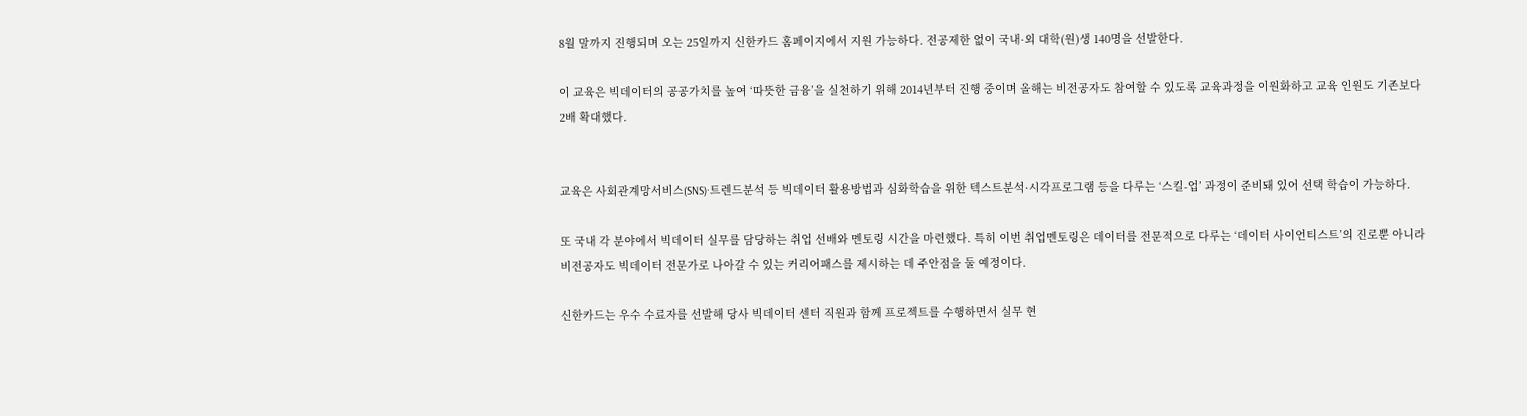8월 말까지 진행되며 오는 25일까지 신한카드 홈페이지에서 지원 가능하다. 전공제한 없이 국내·외 대학(원)생 140명을 선발한다.

이 교육은 빅데이터의 공공가치를 높여 ‘따뜻한 금융’을 실천하기 위해 2014년부터 진행 중이며 올해는 비전공자도 참여할 수 있도록 교육과정을 이원화하고 교육 인원도 기존보다 2배 확대했다.


교육은 사회관계망서비스(SNS)·트렌드분석 등 빅데이터 활용방법과 심화학습을 위한 텍스트분석·시각프로그램 등을 다루는 ‘스킬-업’ 과정이 준비돼 있어 선택 학습이 가능하다.

또 국내 각 분야에서 빅데이터 실무를 담당하는 취업 선배와 멘토링 시간을 마련했다. 특히 이번 취업멘토링은 데이터를 전문적으로 다루는 ‘데이터 사이언티스트’의 진로뿐 아니라 비전공자도 빅데이터 전문가로 나아갈 수 있는 커리어패스를 제시하는 데 주안점을 둘 예정이다.

신한카드는 우수 수료자를 선발해 당사 빅데이터 센터 직원과 함께 프로젝트를 수행하면서 실무 현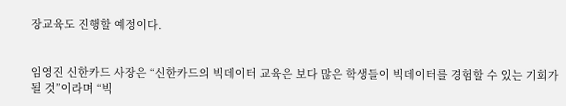장교육도 진행할 예정이다.


임영진 신한카드 사장은 “신한카드의 빅데이터 교육은 보다 많은 학생들이 빅데이터를 경험할 수 있는 기회가 될 것”이라며 “빅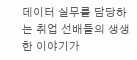데이터 실무를 담당하는 취업 선배들의 생생한 이야기가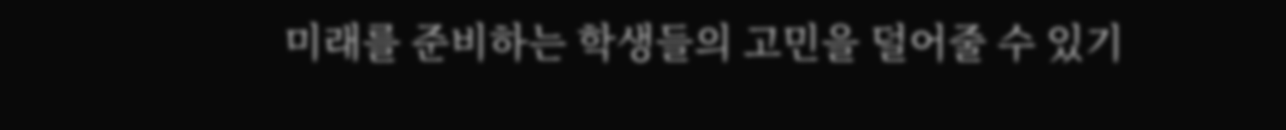미래를 준비하는 학생들의 고민을 덜어줄 수 있기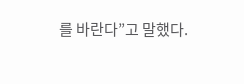를 바란다”고 말했다.